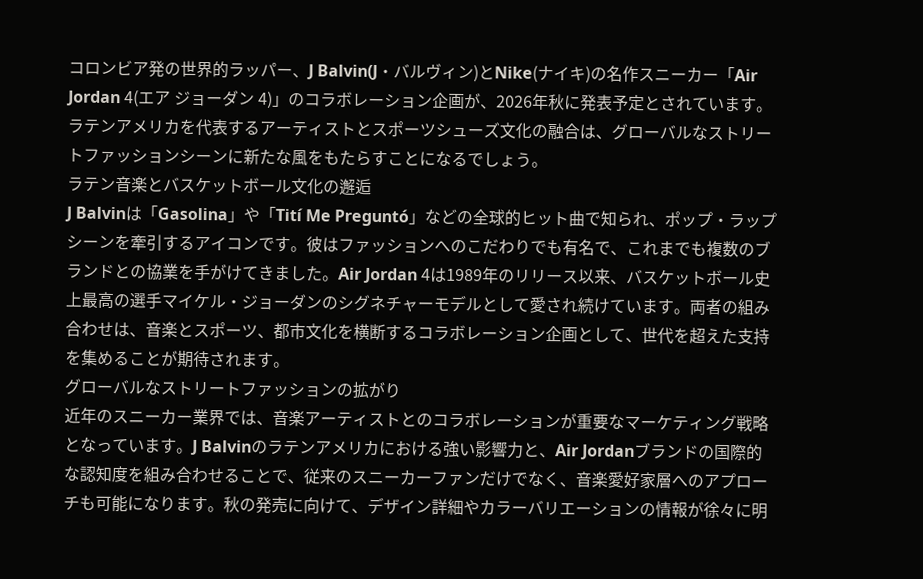コロンビア発の世界的ラッパー、J Balvin(J・バルヴィン)とNike(ナイキ)の名作スニーカー「Air Jordan 4(エア ジョーダン 4)」のコラボレーション企画が、2026年秋に発表予定とされています。ラテンアメリカを代表するアーティストとスポーツシューズ文化の融合は、グローバルなストリートファッションシーンに新たな風をもたらすことになるでしょう。
ラテン音楽とバスケットボール文化の邂逅
J Balvinは「Gasolina」や「Tití Me Preguntó」などの全球的ヒット曲で知られ、ポップ・ラップシーンを牽引するアイコンです。彼はファッションへのこだわりでも有名で、これまでも複数のブランドとの協業を手がけてきました。Air Jordan 4は1989年のリリース以来、バスケットボール史上最高の選手マイケル・ジョーダンのシグネチャーモデルとして愛され続けています。両者の組み合わせは、音楽とスポーツ、都市文化を横断するコラボレーション企画として、世代を超えた支持を集めることが期待されます。
グローバルなストリートファッションの拡がり
近年のスニーカー業界では、音楽アーティストとのコラボレーションが重要なマーケティング戦略となっています。J Balvinのラテンアメリカにおける強い影響力と、Air Jordanブランドの国際的な認知度を組み合わせることで、従来のスニーカーファンだけでなく、音楽愛好家層へのアプローチも可能になります。秋の発売に向けて、デザイン詳細やカラーバリエーションの情報が徐々に明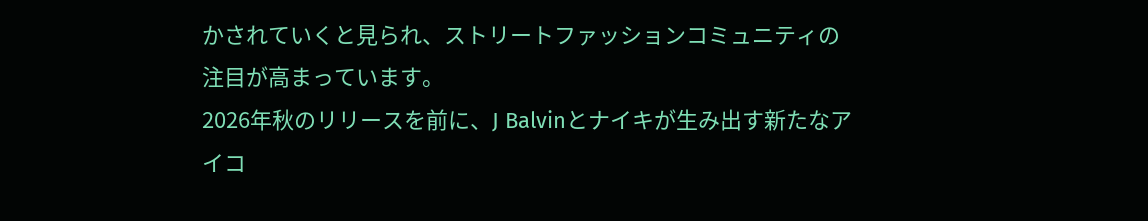かされていくと見られ、ストリートファッションコミュニティの注目が高まっています。
2026年秋のリリースを前に、J Balvinとナイキが生み出す新たなアイコ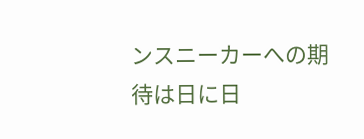ンスニーカーへの期待は日に日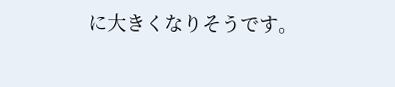に大きくなりそうです。